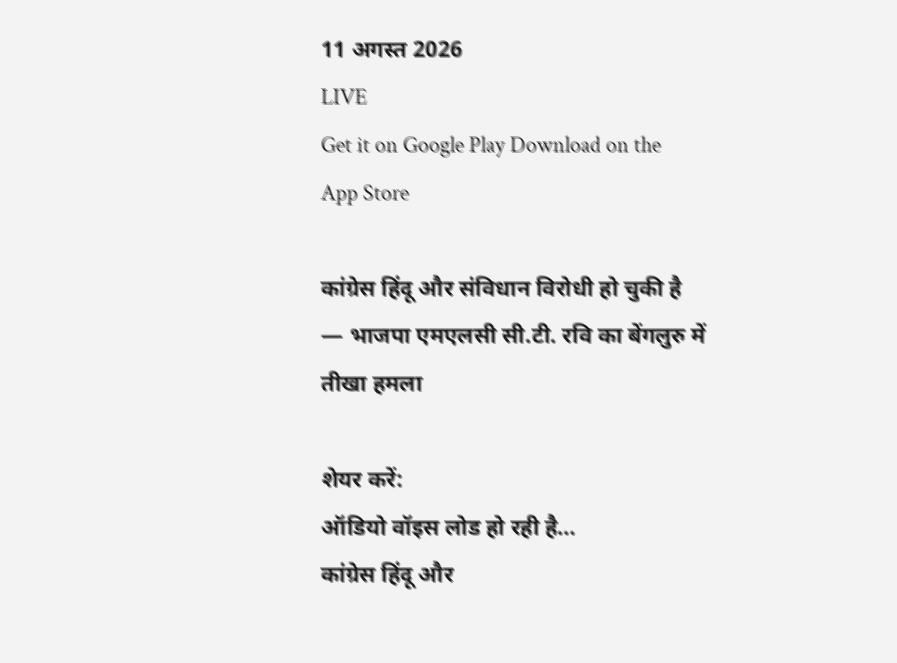11 अगस्त 2026
LIVE
Get it on Google Play Download on the App Store

कांग्रेस हिंदू और संविधान विरोधी हो चुकी है — भाजपा एमएलसी सी.टी. रवि का बेंगलुरु में तीखा हमला

शेयर करें:
ऑडियो वॉइस लोड हो रही है…
कांग्रेस हिंदू और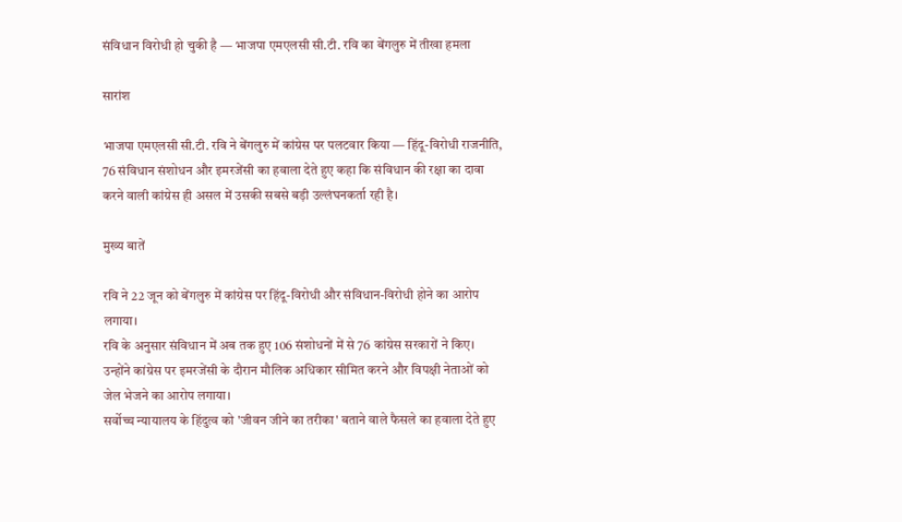संविधान विरोधी हो चुकी है — भाजपा एमएलसी सी.टी. रवि का बेंगलुरु में तीखा हमला

सारांश

भाजपा एमएलसी सी.टी. रवि ने बेंगलुरु में कांग्रेस पर पलटवार किया — हिंदू-विरोधी राजनीति, 76 संविधान संशोधन और इमरजेंसी का हवाला देते हुए कहा कि संविधान की रक्षा का दावा करने वाली कांग्रेस ही असल में उसकी सबसे बड़ी उल्लंघनकर्ता रही है।

मुख्य बातें

रवि ने 22 जून को बेंगलुरु में कांग्रेस पर हिंदू-विरोधी और संविधान-विरोधी होने का आरोप लगाया।
रवि के अनुसार संविधान में अब तक हुए 106 संशोधनों में से 76 कांग्रेस सरकारों ने किए।
उन्होंने कांग्रेस पर इमरजेंसी के दौरान मौलिक अधिकार सीमित करने और विपक्षी नेताओं को जेल भेजने का आरोप लगाया।
सर्वोच्च न्यायालय के हिंदुत्व को 'जीवन जीने का तरीका' बताने वाले फैसले का हवाला देते हुए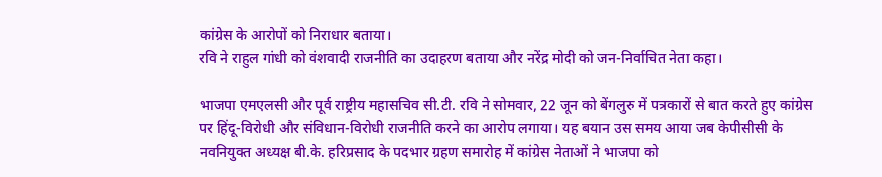कांग्रेस के आरोपों को निराधार बताया।
रवि ने राहुल गांधी को वंशवादी राजनीति का उदाहरण बताया और नरेंद्र मोदी को जन-निर्वाचित नेता कहा।

भाजपा एमएलसी और पूर्व राष्ट्रीय महासचिव सी.टी. रवि ने सोमवार, 22 जून को बेंगलुरु में पत्रकारों से बात करते हुए कांग्रेस पर हिंदू-विरोधी और संविधान-विरोधी राजनीति करने का आरोप लगाया। यह बयान उस समय आया जब केपीसीसी के नवनियुक्त अध्यक्ष बी.के. हरिप्रसाद के पदभार ग्रहण समारोह में कांग्रेस नेताओं ने भाजपा को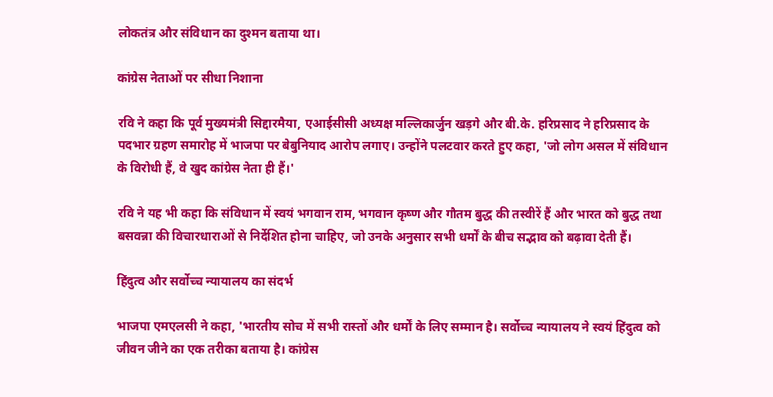लोकतंत्र और संविधान का दुश्मन बताया था।

कांग्रेस नेताओं पर सीधा निशाना

रवि ने कहा कि पूर्व मुख्यमंत्री सिद्दारमैया, एआईसीसी अध्यक्ष मल्लिकार्जुन खड़गे और बी.के. हरिप्रसाद ने हरिप्रसाद के पदभार ग्रहण समारोह में भाजपा पर बेबुनियाद आरोप लगाए। उन्होंने पलटवार करते हुए कहा, 'जो लोग असल में संविधान के विरोधी हैं, वे खुद कांग्रेस नेता ही हैं।'

रवि ने यह भी कहा कि संविधान में स्वयं भगवान राम, भगवान कृष्ण और गौतम बुद्ध की तस्वीरें हैं और भारत को बुद्ध तथा बसवन्ना की विचारधाराओं से निर्देशित होना चाहिए, जो उनके अनुसार सभी धर्मों के बीच सद्भाव को बढ़ावा देती हैं।

हिंदुत्व और सर्वोच्च न्यायालय का संदर्भ

भाजपा एमएलसी ने कहा, 'भारतीय सोच में सभी रास्तों और धर्मों के लिए सम्मान है। सर्वोच्च न्यायालय ने स्वयं हिंदुत्व को जीवन जीने का एक तरीका बताया है। कांग्रेस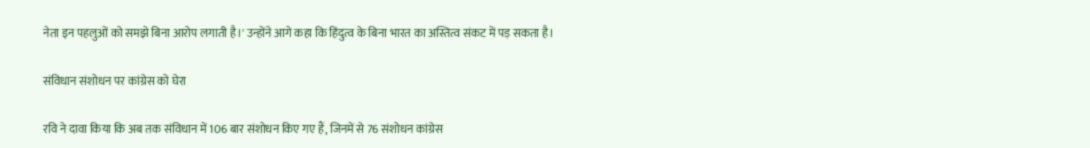नेता इन पहलुओं को समझे बिना आरोप लगाती है।' उन्होंने आगे कहा कि हिंदुत्व के बिना भारत का अस्तित्व संकट में पड़ सकता है।

संविधान संशोधन पर कांग्रेस को घेरा

रवि ने दावा किया कि अब तक संविधान में 106 बार संशोधन किए गए हैं, जिनमें से 76 संशोधन कांग्रेस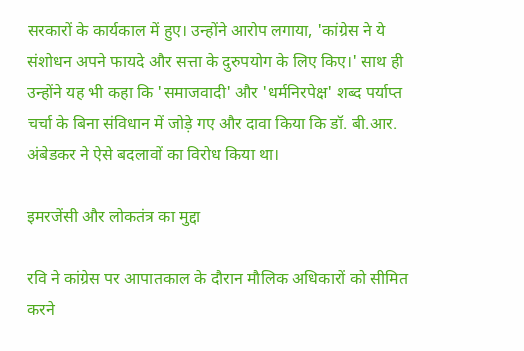सरकारों के कार्यकाल में हुए। उन्होंने आरोप लगाया, 'कांग्रेस ने ये संशोधन अपने फायदे और सत्ता के दुरुपयोग के लिए किए।' साथ ही उन्होंने यह भी कहा कि 'समाजवादी' और 'धर्मनिरपेक्ष' शब्द पर्याप्त चर्चा के बिना संविधान में जोड़े गए और दावा किया कि डॉ. बी.आर. अंबेडकर ने ऐसे बदलावों का विरोध किया था।

इमरजेंसी और लोकतंत्र का मुद्दा

रवि ने कांग्रेस पर आपातकाल के दौरान मौलिक अधिकारों को सीमित करने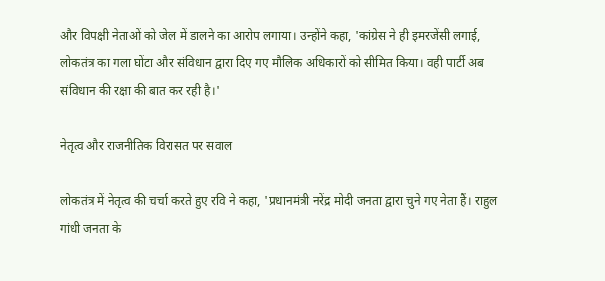और विपक्षी नेताओं को जेल में डालने का आरोप लगाया। उन्होंने कहा, 'कांग्रेस ने ही इमरजेंसी लगाई, लोकतंत्र का गला घोंटा और संविधान द्वारा दिए गए मौलिक अधिकारों को सीमित किया। वही पार्टी अब संविधान की रक्षा की बात कर रही है।'

नेतृत्व और राजनीतिक विरासत पर सवाल

लोकतंत्र में नेतृत्व की चर्चा करते हुए रवि ने कहा, 'प्रधानमंत्री नरेंद्र मोदी जनता द्वारा चुने गए नेता हैं। राहुल गांधी जनता के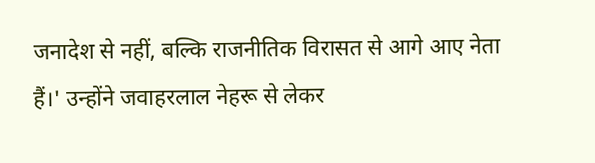जनादेश से नहीं, बल्कि राजनीतिक विरासत से आगे आए नेता हैं।' उन्होंने जवाहरलाल नेहरू से लेकर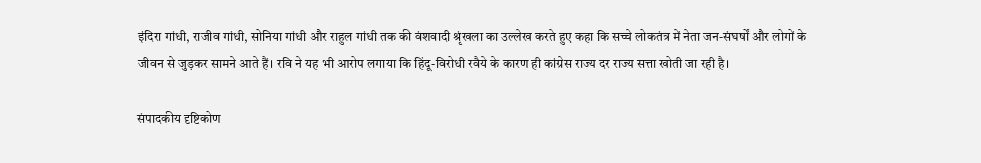इंदिरा गांधी, राजीव गांधी, सोनिया गांधी और राहुल गांधी तक की वंशवादी श्रृंखला का उल्लेख करते हुए कहा कि सच्चे लोकतंत्र में नेता जन-संघर्षों और लोगों के जीवन से जुड़कर सामने आते हैं। रवि ने यह भी आरोप लगाया कि हिंदू-विरोधी रवैये के कारण ही कांग्रेस राज्य दर राज्य सत्ता खोती जा रही है।

संपादकीय दृष्टिकोण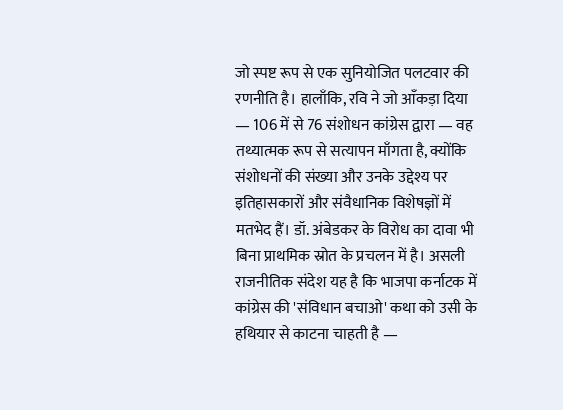जो स्पष्ट रूप से एक सुनियोजित पलटवार की रणनीति है। हालाँकि, रवि ने जो आँकड़ा दिया — 106 में से 76 संशोधन कांग्रेस द्वारा — वह तथ्यात्मक रूप से सत्यापन माँगता है, क्योंकि संशोधनों की संख्या और उनके उद्देश्य पर इतिहासकारों और संवैधानिक विशेषज्ञों में मतभेद हैं। डॉ. अंबेडकर के विरोध का दावा भी बिना प्राथमिक स्रोत के प्रचलन में है। असली राजनीतिक संदेश यह है कि भाजपा कर्नाटक में कांग्रेस की 'संविधान बचाओ' कथा को उसी के हथियार से काटना चाहती है —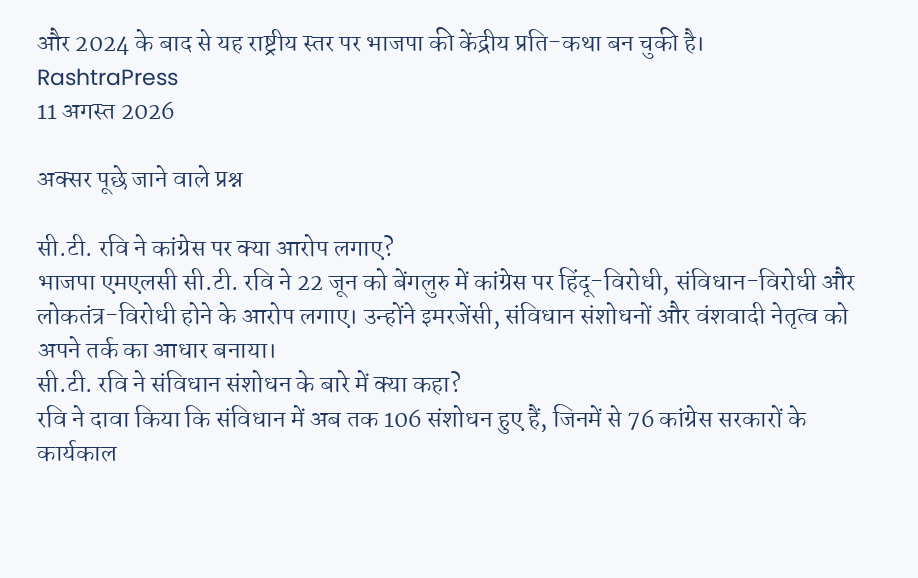और 2024 के बाद से यह राष्ट्रीय स्तर पर भाजपा की केंद्रीय प्रति-कथा बन चुकी है।
RashtraPress
11 अगस्त 2026

अक्सर पूछे जाने वाले प्रश्न

सी.टी. रवि ने कांग्रेस पर क्या आरोप लगाए?
भाजपा एमएलसी सी.टी. रवि ने 22 जून को बेंगलुरु में कांग्रेस पर हिंदू-विरोधी, संविधान-विरोधी और लोकतंत्र-विरोधी होने के आरोप लगाए। उन्होंने इमरजेंसी, संविधान संशोधनों और वंशवादी नेतृत्व को अपने तर्क का आधार बनाया।
सी.टी. रवि ने संविधान संशोधन के बारे में क्या कहा?
रवि ने दावा किया कि संविधान में अब तक 106 संशोधन हुए हैं, जिनमें से 76 कांग्रेस सरकारों के कार्यकाल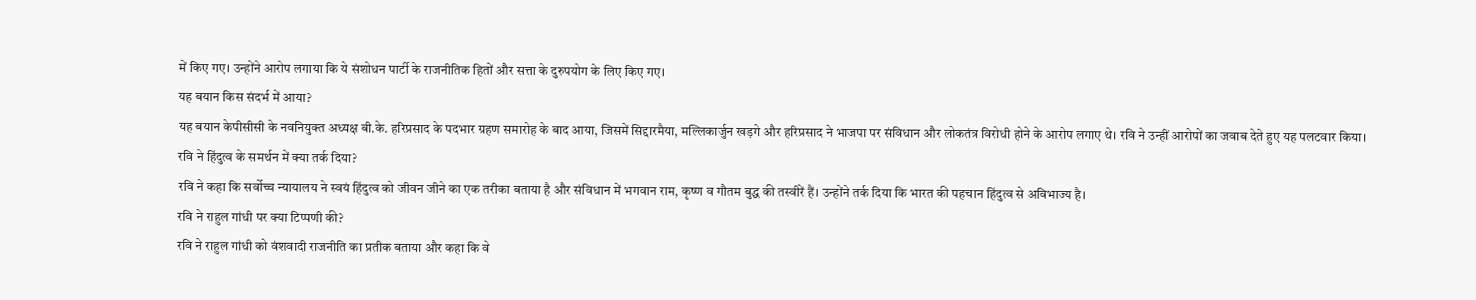में किए गए। उन्होंने आरोप लगाया कि ये संशोधन पार्टी के राजनीतिक हितों और सत्ता के दुरुपयोग के लिए किए गए।
यह बयान किस संदर्भ में आया?
यह बयान केपीसीसी के नवनियुक्त अध्यक्ष बी.के. हरिप्रसाद के पदभार ग्रहण समारोह के बाद आया, जिसमें सिद्दारमैया, मल्लिकार्जुन खड़गे और हरिप्रसाद ने भाजपा पर संविधान और लोकतंत्र विरोधी होने के आरोप लगाए थे। रवि ने उन्हीं आरोपों का जवाब देते हुए यह पलटवार किया।
रवि ने हिंदुत्व के समर्थन में क्या तर्क दिया?
रवि ने कहा कि सर्वोच्च न्यायालय ने स्वयं हिंदुत्व को जीवन जीने का एक तरीका बताया है और संविधान में भगवान राम, कृष्ण व गौतम बुद्ध की तस्वीरें हैं। उन्होंने तर्क दिया कि भारत की पहचान हिंदुत्व से अविभाज्य है।
रवि ने राहुल गांधी पर क्या टिप्पणी की?
रवि ने राहुल गांधी को वंशवादी राजनीति का प्रतीक बताया और कहा कि वे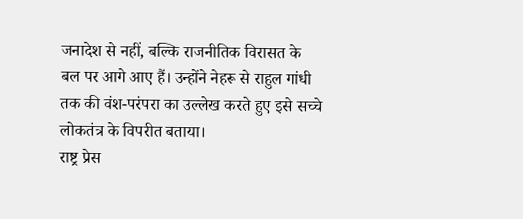जनादेश से नहीं, बल्कि राजनीतिक विरासत के बल पर आगे आए हैं। उन्होंने नेहरू से राहुल गांधी तक की वंश-परंपरा का उल्लेख करते हुए इसे सच्चे लोकतंत्र के विपरीत बताया।
राष्ट्र प्रेस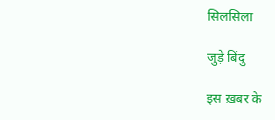सिलसिला

जुड़े बिंदु

इस ख़बर के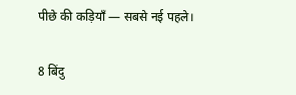पीछे की कड़ियाँ — सबसे नई पहले।

8 बिंदु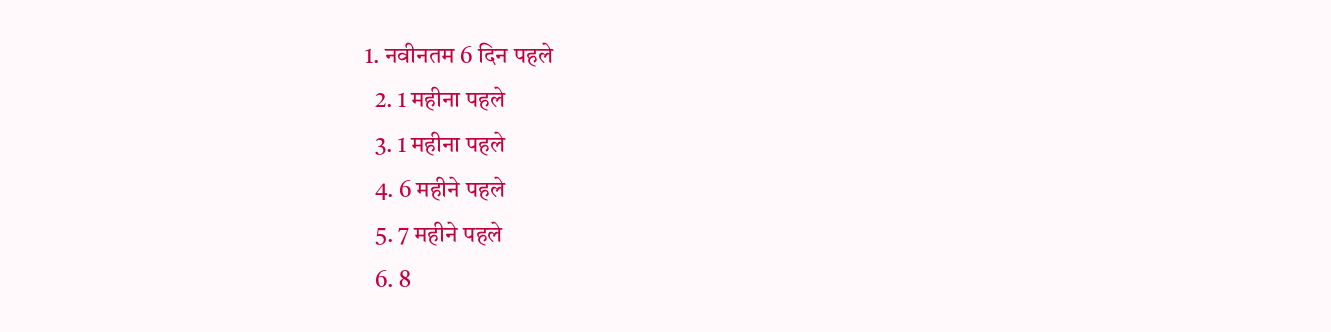1. नवीनतम 6 दिन पहले
  2. 1 महीना पहले
  3. 1 महीना पहले
  4. 6 महीने पहले
  5. 7 महीने पहले
  6. 8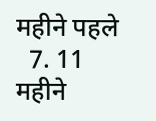महीने पहले
  7. 11 महीने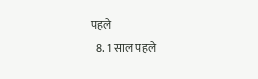पहले
  8. 1 साल पहले